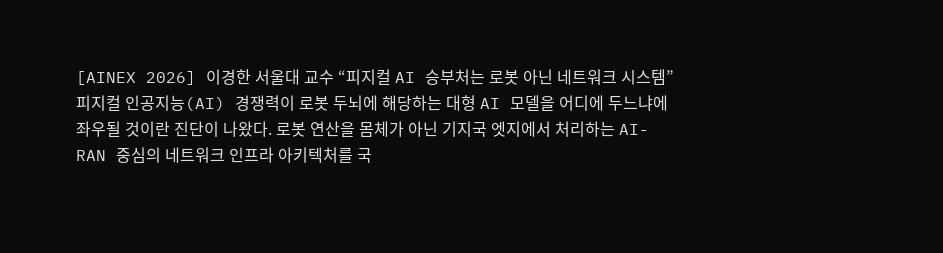[AINEX 2026] 이경한 서울대 교수 “피지컬 AI 승부처는 로봇 아닌 네트워크 시스템”
피지컬 인공지능(AI) 경쟁력이 로봇 두뇌에 해당하는 대형 AI 모델을 어디에 두느냐에 좌우될 것이란 진단이 나왔다. 로봇 연산을 몸체가 아닌 기지국 엣지에서 처리하는 AI-RAN 중심의 네트워크 인프라 아키텍처를 국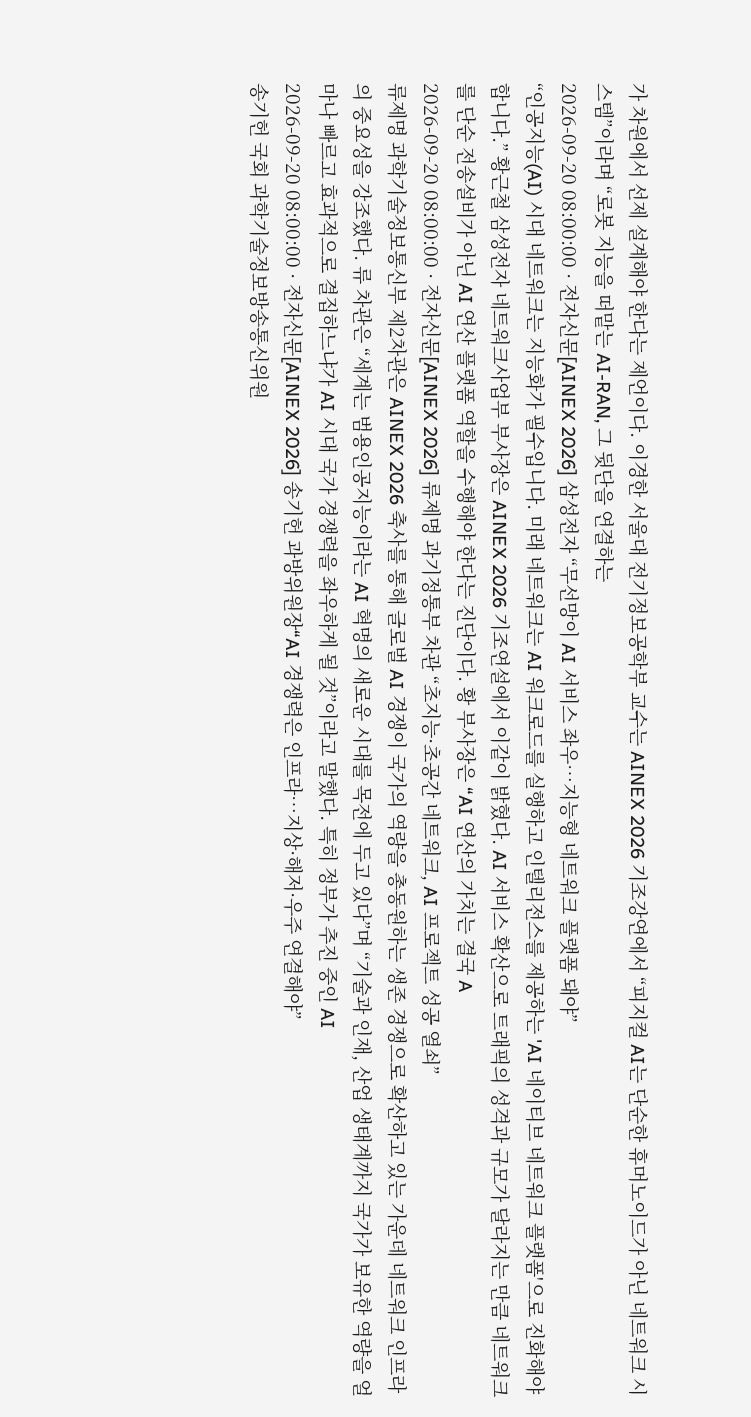가 차원에서 선제 설계해야 한다는 제언이다. 이경한 서울대 전기정보공학부 교수는 AINEX 2026 기조강연에서 “피지컬 AI는 단순한 휴머노이드가 아닌 네트워크 시스템”이라며 “로봇 지능을 떠맡는 AI-RAN, 그 뒷단을 연결하는
2026-09-20 08:00:00 · 전자신문[AINEX 2026] 삼성전자 “무선망이 AI 서비스 좌우…지능형 네트워크 플랫폼 돼야”
“인공지능(AI) 시대 네트워크는 지능화가 필수입니다. 미래 네트워크는 AI 워크로드를 실행하고 인텔리전스를 제공하는 'AI 네이티브 네트워크 플랫폼'으로 진화해야 합니다.” 황근철 삼성전자 네트워크사업부 부사장은 AINEX 2026 기조연설에서 이같이 밝혔다. AI 서비스 확산으로 트래픽의 성격과 규모가 달라지는 만큼 네트워크를 단순 전송설비가 아닌 AI 연산 플랫폼 역할을 수행해야 한다는 진단이다. 황 부사장은 “AI 연산의 가치는 결국 A
2026-09-20 08:00:00 · 전자신문[AINEX 2026] 류제명 과기정통부 차관 “초지능·초공간 네트워크, AI 프로젝트 성공 열쇠”
류제명 과학기술정보통신부 제2차관은 AINEX 2026 축사를 통해 글로벌 AI 경쟁이 국가의 역량을 총동원하는 생존 경쟁으로 확산하고 있는 가운데 네트워크 인프라의 중요성을 강조했다. 류 차관은 “세계는 범용인공지능이라는 AI 혁명의 새로운 시대를 목전에 두고 있다”며 “기술과 인재, 산업 생태계까지 국가가 보유한 역량을 얼마나 빠르고 효과적으로 결집하느냐가 AI 시대 국가 경쟁력을 좌우하게 될 것”이라고 말했다. 특히 정부가 추진 중인 AI
2026-09-20 08:00:00 · 전자신문[AINEX 2026] 송기헌 과방위원장“AI 경쟁력은 인프라…지상·해저·우주 연결해야”
송기헌 국회 과학기술정보방송통신위원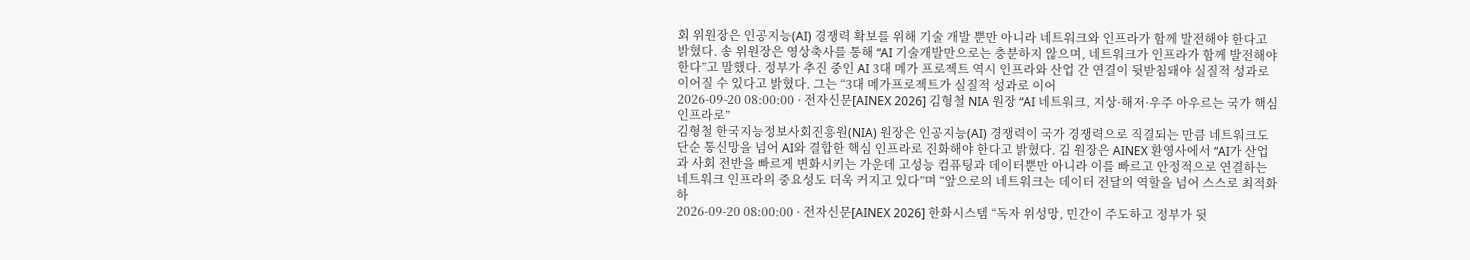회 위원장은 인공지능(AI) 경쟁력 확보를 위해 기술 개발 뿐만 아니라 네트워크와 인프라가 함께 발전해야 한다고 밝혔다. 송 위원장은 영상축사를 통해 “AI 기술개발만으로는 충분하지 않으며, 네트워크가 인프라가 함께 발전해야 한다”고 말했다. 정부가 추진 중인 AI 3대 메가 프로젝트 역시 인프라와 산업 간 연결이 뒷받침돼야 실질적 성과로 이어질 수 있다고 밝혔다. 그는 “3대 메가프로젝트가 실질적 성과로 이어
2026-09-20 08:00:00 · 전자신문[AINEX 2026] 김형철 NIA 원장 “AI 네트워크, 지상·해저·우주 아우르는 국가 핵심 인프라로”
김형철 한국지능정보사회진흥원(NIA) 원장은 인공지능(AI) 경쟁력이 국가 경쟁력으로 직결되는 만큼 네트워크도 단순 통신망을 넘어 AI와 결합한 핵심 인프라로 진화해야 한다고 밝혔다. 김 원장은 AINEX 환영사에서 “AI가 산업과 사회 전반을 빠르게 변화시키는 가운데 고성능 컴퓨팅과 데이터뿐만 아니라 이를 빠르고 안정적으로 연결하는 네트워크 인프라의 중요성도 더욱 커지고 있다”며 “앞으로의 네트워크는 데이터 전달의 역할을 넘어 스스로 최적화하
2026-09-20 08:00:00 · 전자신문[AINEX 2026] 한화시스템 “독자 위성망, 민간이 주도하고 정부가 뒷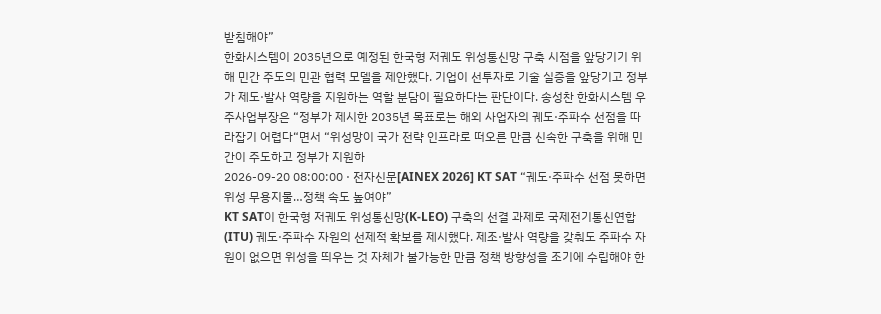받침해야”
한화시스템이 2035년으로 예정된 한국형 저궤도 위성통신망 구축 시점을 앞당기기 위해 민간 주도의 민관 협력 모델을 제안했다. 기업이 선투자로 기술 실증을 앞당기고 정부가 제도·발사 역량을 지원하는 역할 분담이 필요하다는 판단이다. 송성찬 한화시스템 우주사업부장은 “정부가 제시한 2035년 목표로는 해외 사업자의 궤도·주파수 선점을 따라잡기 어렵다“면서 “위성망이 국가 전략 인프라로 떠오른 만큼 신속한 구축을 위해 민간이 주도하고 정부가 지원하
2026-09-20 08:00:00 · 전자신문[AINEX 2026] KT SAT “궤도·주파수 선점 못하면 위성 무용지물…정책 속도 높여야”
KT SAT이 한국형 저궤도 위성통신망(K-LEO) 구축의 선결 과제로 국제전기통신연합(ITU) 궤도·주파수 자원의 선제적 확보를 제시했다. 제조·발사 역량을 갖춰도 주파수 자원이 없으면 위성을 띄우는 것 자체가 불가능한 만큼 정책 방향성을 조기에 수립해야 한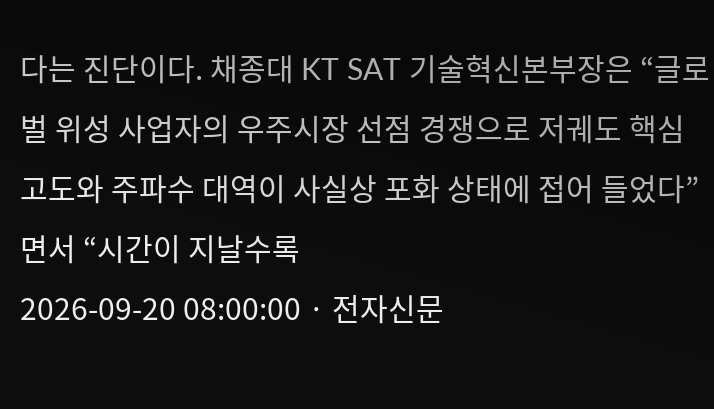다는 진단이다. 채종대 KT SAT 기술혁신본부장은 “글로벌 위성 사업자의 우주시장 선점 경쟁으로 저궤도 핵심 고도와 주파수 대역이 사실상 포화 상태에 접어 들었다”면서 “시간이 지날수록
2026-09-20 08:00:00 · 전자신문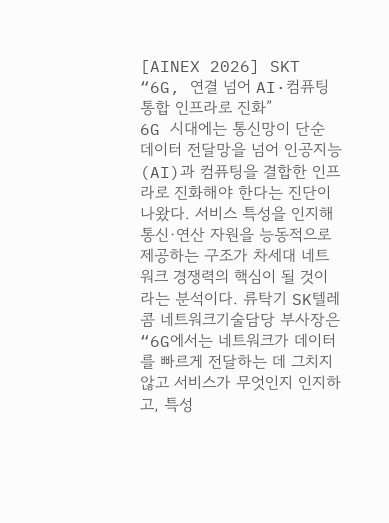[AINEX 2026] SKT “6G, 연결 넘어 AI·컴퓨팅 통합 인프라로 진화”
6G 시대에는 통신망이 단순 데이터 전달망을 넘어 인공지능(AI)과 컴퓨팅을 결합한 인프라로 진화해야 한다는 진단이 나왔다. 서비스 특성을 인지해 통신·연산 자원을 능동적으로 제공하는 구조가 차세대 네트워크 경쟁력의 핵심이 될 것이라는 분석이다. 류탁기 SK텔레콤 네트워크기술담당 부사장은 “6G에서는 네트워크가 데이터를 빠르게 전달하는 데 그치지 않고 서비스가 무엇인지 인지하고, 특성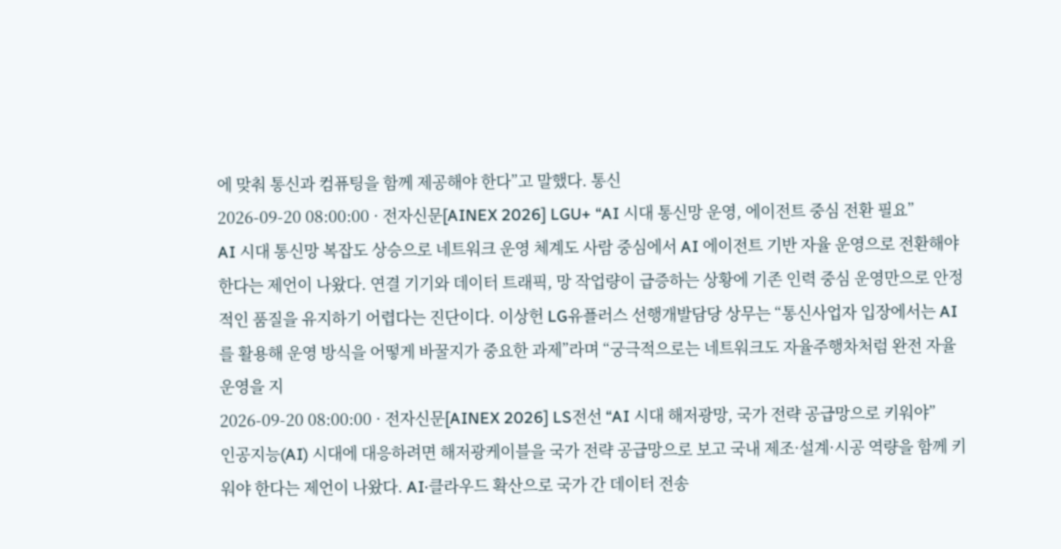에 맞춰 통신과 컴퓨팅을 함께 제공해야 한다”고 말했다. 통신
2026-09-20 08:00:00 · 전자신문[AINEX 2026] LGU+ “AI 시대 통신망 운영, 에이전트 중심 전환 필요”
AI 시대 통신망 복잡도 상승으로 네트워크 운영 체계도 사람 중심에서 AI 에이전트 기반 자율 운영으로 전환해야 한다는 제언이 나왔다. 연결 기기와 데이터 트래픽, 망 작업량이 급증하는 상황에 기존 인력 중심 운영만으로 안정적인 품질을 유지하기 어렵다는 진단이다. 이상헌 LG유플러스 선행개발담당 상무는 “통신사업자 입장에서는 AI를 활용해 운영 방식을 어떻게 바꿀지가 중요한 과제”라며 “궁극적으로는 네트워크도 자율주행차처럼 완전 자율 운영을 지
2026-09-20 08:00:00 · 전자신문[AINEX 2026] LS전선 “AI 시대 해저광망, 국가 전략 공급망으로 키워야”
인공지능(AI) 시대에 대응하려면 해저광케이블을 국가 전략 공급망으로 보고 국내 제조·설계·시공 역량을 함께 키워야 한다는 제언이 나왔다. AI·클라우드 확산으로 국가 간 데이터 전송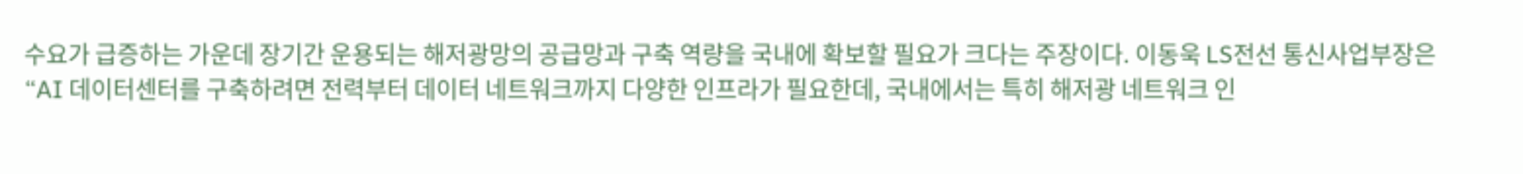수요가 급증하는 가운데 장기간 운용되는 해저광망의 공급망과 구축 역량을 국내에 확보할 필요가 크다는 주장이다. 이동욱 LS전선 통신사업부장은 “AI 데이터센터를 구축하려면 전력부터 데이터 네트워크까지 다양한 인프라가 필요한데, 국내에서는 특히 해저광 네트워크 인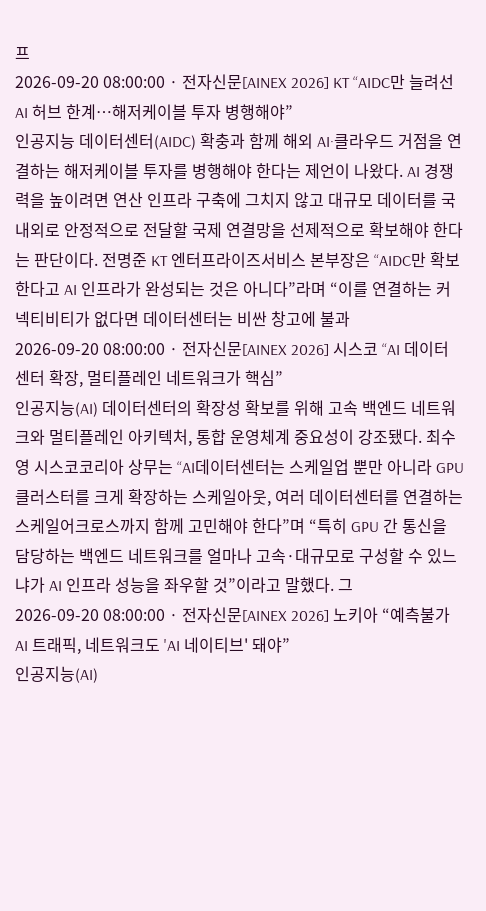프
2026-09-20 08:00:00 · 전자신문[AINEX 2026] KT “AIDC만 늘려선 AI 허브 한계…해저케이블 투자 병행해야”
인공지능 데이터센터(AIDC) 확충과 함께 해외 AI·클라우드 거점을 연결하는 해저케이블 투자를 병행해야 한다는 제언이 나왔다. AI 경쟁력을 높이려면 연산 인프라 구축에 그치지 않고 대규모 데이터를 국내외로 안정적으로 전달할 국제 연결망을 선제적으로 확보해야 한다는 판단이다. 전명준 KT 엔터프라이즈서비스 본부장은 “AIDC만 확보한다고 AI 인프라가 완성되는 것은 아니다”라며 “이를 연결하는 커넥티비티가 없다면 데이터센터는 비싼 창고에 불과
2026-09-20 08:00:00 · 전자신문[AINEX 2026] 시스코 “AI 데이터센터 확장, 멀티플레인 네트워크가 핵심”
인공지능(AI) 데이터센터의 확장성 확보를 위해 고속 백엔드 네트워크와 멀티플레인 아키텍처, 통합 운영체계 중요성이 강조됐다. 최수영 시스코코리아 상무는 “AI데이터센터는 스케일업 뿐만 아니라 GPU 클러스터를 크게 확장하는 스케일아웃, 여러 데이터센터를 연결하는 스케일어크로스까지 함께 고민해야 한다”며 “특히 GPU 간 통신을 담당하는 백엔드 네트워크를 얼마나 고속·대규모로 구성할 수 있느냐가 AI 인프라 성능을 좌우할 것”이라고 말했다. 그
2026-09-20 08:00:00 · 전자신문[AINEX 2026] 노키아 “예측불가 AI 트래픽, 네트워크도 'AI 네이티브' 돼야”
인공지능(AI)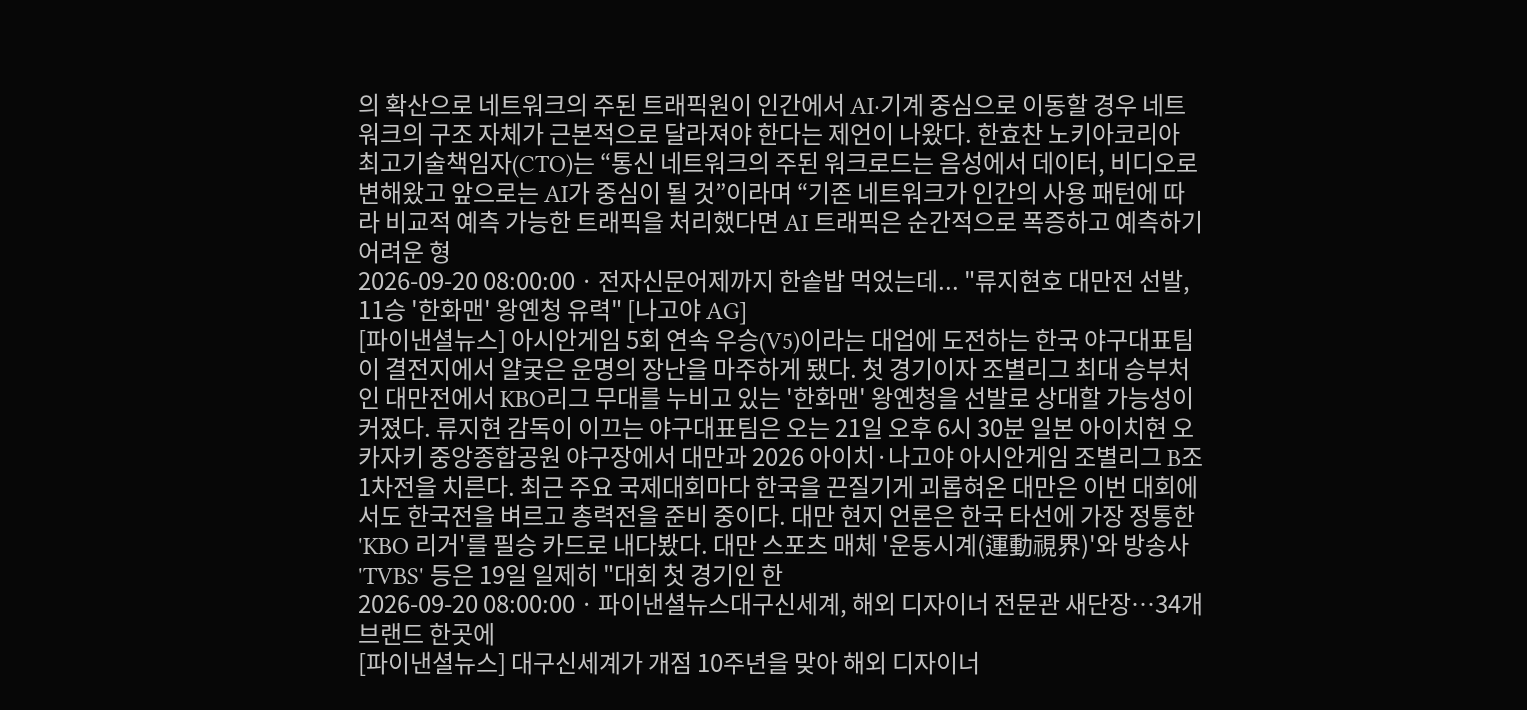의 확산으로 네트워크의 주된 트래픽원이 인간에서 AI·기계 중심으로 이동할 경우 네트워크의 구조 자체가 근본적으로 달라져야 한다는 제언이 나왔다. 한효찬 노키아코리아 최고기술책임자(CTO)는 “통신 네트워크의 주된 워크로드는 음성에서 데이터, 비디오로 변해왔고 앞으로는 AI가 중심이 될 것”이라며 “기존 네트워크가 인간의 사용 패턴에 따라 비교적 예측 가능한 트래픽을 처리했다면 AI 트래픽은 순간적으로 폭증하고 예측하기 어려운 형
2026-09-20 08:00:00 · 전자신문어제까지 한솥밥 먹었는데... "류지현호 대만전 선발, 11승 '한화맨' 왕옌청 유력" [나고야 AG]
[파이낸셜뉴스] 아시안게임 5회 연속 우승(V5)이라는 대업에 도전하는 한국 야구대표팀이 결전지에서 얄궂은 운명의 장난을 마주하게 됐다. 첫 경기이자 조별리그 최대 승부처인 대만전에서 KBO리그 무대를 누비고 있는 '한화맨' 왕옌청을 선발로 상대할 가능성이 커졌다. 류지현 감독이 이끄는 야구대표팀은 오는 21일 오후 6시 30분 일본 아이치현 오카자키 중앙종합공원 야구장에서 대만과 2026 아이치·나고야 아시안게임 조별리그 B조 1차전을 치른다. 최근 주요 국제대회마다 한국을 끈질기게 괴롭혀온 대만은 이번 대회에서도 한국전을 벼르고 총력전을 준비 중이다. 대만 현지 언론은 한국 타선에 가장 정통한 'KBO 리거'를 필승 카드로 내다봤다. 대만 스포츠 매체 '운동시계(運動視界)'와 방송사 'TVBS' 등은 19일 일제히 "대회 첫 경기인 한
2026-09-20 08:00:00 · 파이낸셜뉴스대구신세계, 해외 디자이너 전문관 새단장…34개 브랜드 한곳에
[파이낸셜뉴스] 대구신세계가 개점 10주년을 맞아 해외 디자이너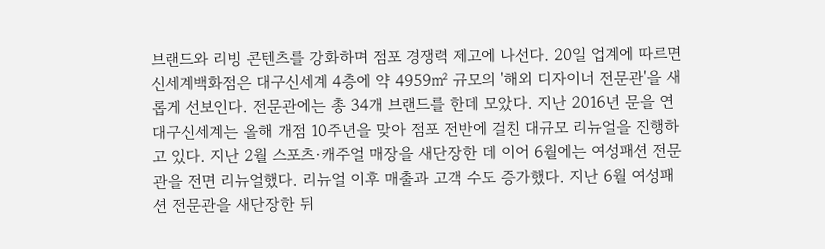브랜드와 리빙 콘텐츠를 강화하며 점포 경쟁력 제고에 나선다. 20일 업계에 따르면 신세계백화점은 대구신세계 4층에 약 4959㎡ 규모의 '해외 디자이너 전문관'을 새롭게 선보인다. 전문관에는 총 34개 브랜드를 한데 모았다. 지난 2016년 문을 연 대구신세계는 올해 개점 10주년을 맞아 점포 전반에 걸친 대규모 리뉴얼을 진행하고 있다. 지난 2월 스포츠·캐주얼 매장을 새단장한 데 이어 6월에는 여성패션 전문관을 전면 리뉴얼했다. 리뉴얼 이후 매출과 고객 수도 증가했다. 지난 6월 여성패션 전문관을 새단장한 뒤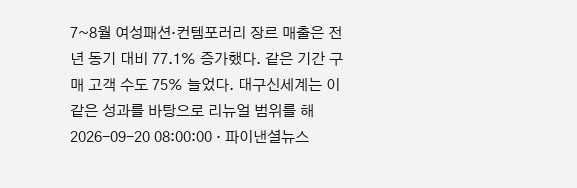7~8월 여성패션·컨템포러리 장르 매출은 전년 동기 대비 77.1% 증가했다. 같은 기간 구매 고객 수도 75% 늘었다. 대구신세계는 이 같은 성과를 바탕으로 리뉴얼 범위를 해
2026-09-20 08:00:00 · 파이낸셜뉴스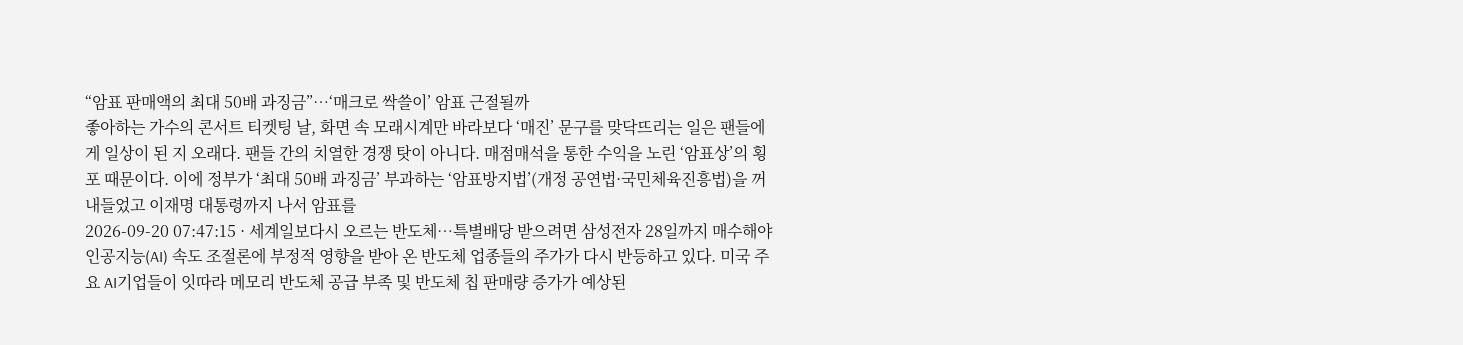“암표 판매액의 최대 50배 과징금”…‘매크로 싹쓸이’ 암표 근절될까
좋아하는 가수의 콘서트 티켓팅 날, 화면 속 모래시계만 바라보다 ‘매진’ 문구를 맞닥뜨리는 일은 팬들에게 일상이 된 지 오래다. 팬들 간의 치열한 경쟁 탓이 아니다. 매점매석을 통한 수익을 노린 ‘암표상’의 횡포 때문이다. 이에 정부가 ‘최대 50배 과징금’ 부과하는 ‘암표방지법’(개정 공연법·국민체육진흥법)을 꺼내들었고 이재명 대통령까지 나서 암표를
2026-09-20 07:47:15 · 세계일보다시 오르는 반도체…특별배당 받으려면 삼성전자 28일까지 매수해야
인공지능(AI) 속도 조절론에 부정적 영향을 받아 온 반도체 업종들의 주가가 다시 반등하고 있다. 미국 주요 AI기업들이 잇따라 메모리 반도체 공급 부족 및 반도체 칩 판매량 증가가 예상된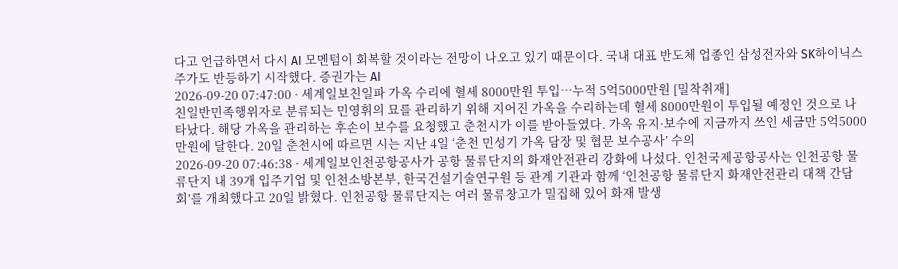다고 언급하면서 다시 AI 모멘텀이 회복할 것이라는 전망이 나오고 있기 때문이다. 국내 대표 반도체 업종인 삼성전자와 SK하이닉스 주가도 반등하기 시작했다. 증권가는 AI
2026-09-20 07:47:00 · 세계일보친일파 가옥 수리에 혈세 8000만원 투입…누적 5억5000만원 [밀착취재]
친일반민족행위자로 분류되는 민영휘의 묘를 관리하기 위해 지어진 가옥을 수리하는데 혈세 8000만원이 투입될 예정인 것으로 나타났다. 해당 가옥을 관리하는 후손이 보수를 요청했고 춘천시가 이를 받아들였다. 가옥 유지·보수에 지금까지 쓰인 세금만 5억5000만원에 달한다. 20일 춘천시에 따르면 시는 지난 4일 ‘춘천 민성기 가옥 담장 및 협문 보수공사’ 수의
2026-09-20 07:46:38 · 세계일보인천공항공사가 공항 물류단지의 화재안전관리 강화에 나섰다. 인천국제공항공사는 인천공항 물류단지 내 39개 입주기업 및 인천소방본부, 한국건설기술연구원 등 관계 기관과 함께 ‘인천공항 물류단지 화재안전관리 대책 간담회’를 개최했다고 20일 밝혔다. 인천공항 물류단지는 여러 물류창고가 밀집해 있어 화재 발생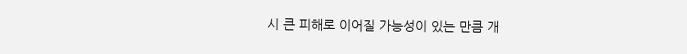시 큰 피해로 이어질 가능성이 있는 만큼 개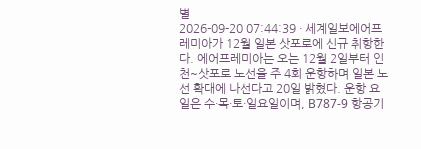별
2026-09-20 07:44:39 · 세계일보에어프레미아가 12월 일본 삿포로에 신규 취항한다. 에어프레미아는 오는 12월 2일부터 인천~삿포로 노선을 주 4회 운항하며 일본 노선 확대에 나선다고 20일 밝혔다. 운항 요일은 수·목·토·일요일이며, B787-9 항공기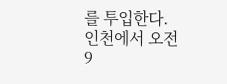를 투입한다. 인천에서 오전 9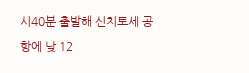시40분 출발해 신치토세 공항에 낮 12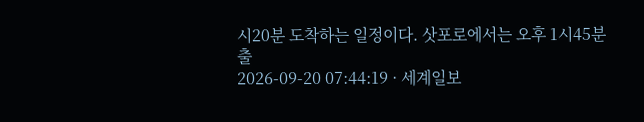시20분 도착하는 일정이다. 삿포로에서는 오후 1시45분 출
2026-09-20 07:44:19 · 세계일보